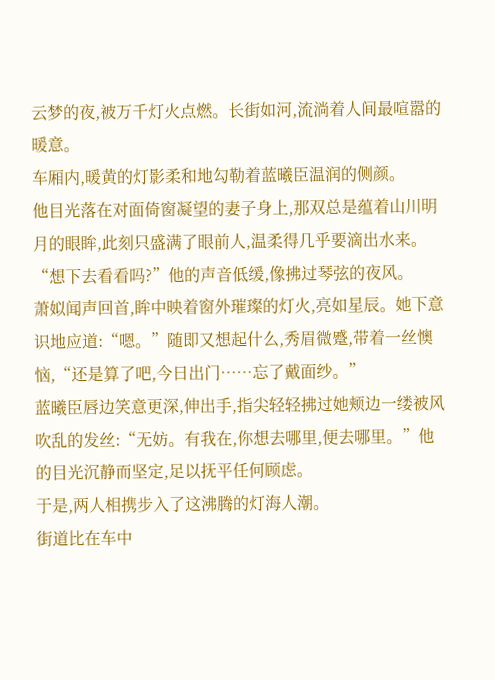云梦的夜,被万千灯火点燃。长街如河,流淌着人间最喧嚣的暖意。
车厢内,暖黄的灯影柔和地勾勒着蓝曦臣温润的侧颜。
他目光落在对面倚窗凝望的妻子身上,那双总是蕴着山川明月的眼眸,此刻只盛满了眼前人,温柔得几乎要滴出水来。
“想下去看看吗?”他的声音低缓,像拂过琴弦的夜风。
萧姒闻声回首,眸中映着窗外璀璨的灯火,亮如星辰。她下意识地应道:“嗯。”随即又想起什么,秀眉微蹙,带着一丝懊恼,“还是算了吧,今日出门……忘了戴面纱。”
蓝曦臣唇边笑意更深,伸出手,指尖轻轻拂过她颊边一缕被风吹乱的发丝:“无妨。有我在,你想去哪里,便去哪里。”他的目光沉静而坚定,足以抚平任何顾虑。
于是,两人相携步入了这沸腾的灯海人潮。
街道比在车中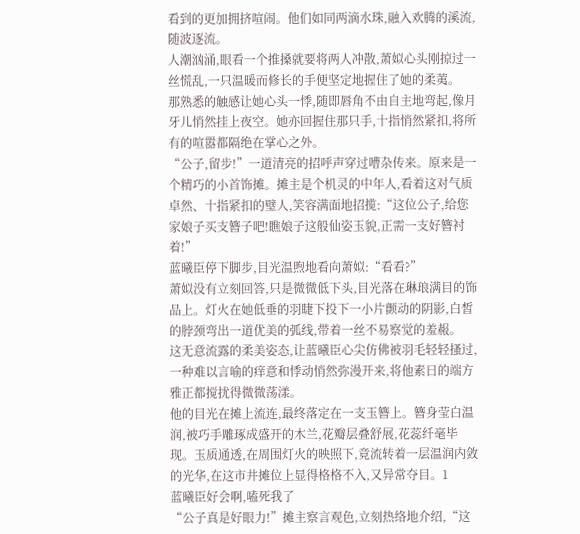看到的更加拥挤喧闹。他们如同两滴水珠,融入欢腾的溪流,随波逐流。
人潮汹涌,眼看一个推搡就要将两人冲散,萧姒心头刚掠过一丝慌乱,一只温暖而修长的手便坚定地握住了她的柔荑。
那熟悉的触感让她心头一悸,随即唇角不由自主地弯起,像月牙儿悄然挂上夜空。她亦回握住那只手,十指悄然紧扣,将所有的喧嚣都隔绝在掌心之外。
“公子,留步!”一道清亮的招呼声穿过嘈杂传来。原来是一个精巧的小首饰摊。摊主是个机灵的中年人,看着这对气质卓然、十指紧扣的璧人,笑容满面地招揽:“这位公子,给您家娘子买支簪子吧!瞧娘子这般仙姿玉貌,正需一支好簪衬着!”
蓝曦臣停下脚步,目光温煦地看向萧姒:“看看?”
萧姒没有立刻回答,只是微微低下头,目光落在琳琅满目的饰品上。灯火在她低垂的羽睫下投下一小片颤动的阴影,白皙的脖颈弯出一道优美的弧线,带着一丝不易察觉的羞赧。
这无意流露的柔美姿态,让蓝曦臣心尖仿佛被羽毛轻轻搔过,一种难以言喻的痒意和悸动悄然弥漫开来,将他素日的端方雅正都搅扰得微微荡漾。
他的目光在摊上流连,最终落定在一支玉簪上。簪身莹白温润,被巧手雕琢成盛开的木兰,花瓣层叠舒展,花蕊纤毫毕现。玉质通透,在周围灯火的映照下,竟流转着一层温润内敛的光华,在这市井摊位上显得格格不入,又异常夺目。1
蓝曦臣好会啊,嗑死我了
“公子真是好眼力!”摊主察言观色,立刻热络地介绍,“这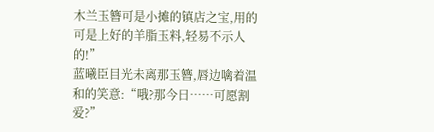木兰玉簪可是小摊的镇店之宝,用的可是上好的羊脂玉料,轻易不示人的!”
蓝曦臣目光未离那玉簪,唇边噙着温和的笑意:“哦?那今日……可愿割爱?”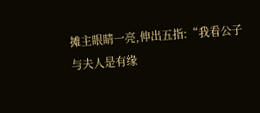摊主眼睛一亮,伸出五指:“我看公子与夫人是有缘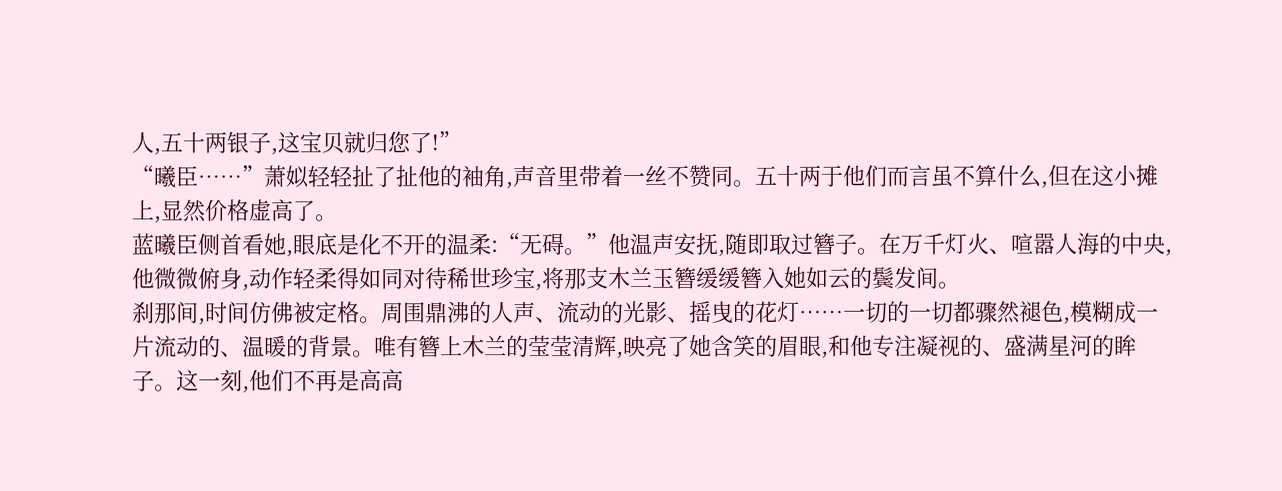人,五十两银子,这宝贝就归您了!”
“曦臣……”萧姒轻轻扯了扯他的袖角,声音里带着一丝不赞同。五十两于他们而言虽不算什么,但在这小摊上,显然价格虚高了。
蓝曦臣侧首看她,眼底是化不开的温柔:“无碍。”他温声安抚,随即取过簪子。在万千灯火、喧嚣人海的中央,他微微俯身,动作轻柔得如同对待稀世珍宝,将那支木兰玉簪缓缓簪入她如云的鬓发间。
刹那间,时间仿佛被定格。周围鼎沸的人声、流动的光影、摇曳的花灯……一切的一切都骤然褪色,模糊成一片流动的、温暖的背景。唯有簪上木兰的莹莹清辉,映亮了她含笑的眉眼,和他专注凝视的、盛满星河的眸子。这一刻,他们不再是高高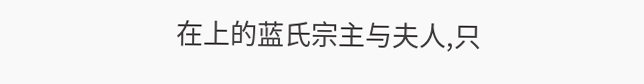在上的蓝氏宗主与夫人,只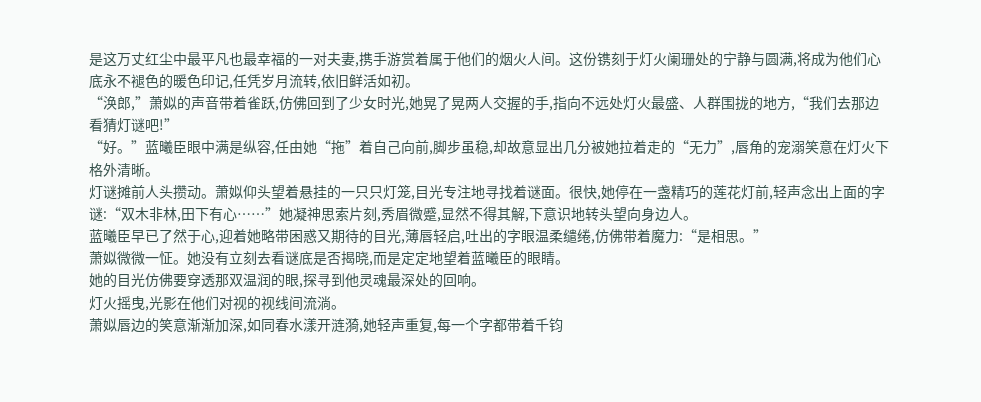是这万丈红尘中最平凡也最幸福的一对夫妻,携手游赏着属于他们的烟火人间。这份镌刻于灯火阑珊处的宁静与圆满,将成为他们心底永不褪色的暖色印记,任凭岁月流转,依旧鲜活如初。
“涣郎,”萧姒的声音带着雀跃,仿佛回到了少女时光,她晃了晃两人交握的手,指向不远处灯火最盛、人群围拢的地方,“我们去那边看猜灯谜吧!”
“好。”蓝曦臣眼中满是纵容,任由她“拖”着自己向前,脚步虽稳,却故意显出几分被她拉着走的“无力”,唇角的宠溺笑意在灯火下格外清晰。
灯谜摊前人头攒动。萧姒仰头望着悬挂的一只只灯笼,目光专注地寻找着谜面。很快,她停在一盏精巧的莲花灯前,轻声念出上面的字谜:“双木非林,田下有心……”她凝神思索片刻,秀眉微蹙,显然不得其解,下意识地转头望向身边人。
蓝曦臣早已了然于心,迎着她略带困惑又期待的目光,薄唇轻启,吐出的字眼温柔缱绻,仿佛带着魔力:“是相思。”
萧姒微微一怔。她没有立刻去看谜底是否揭晓,而是定定地望着蓝曦臣的眼睛。
她的目光仿佛要穿透那双温润的眼,探寻到他灵魂最深处的回响。
灯火摇曳,光影在他们对视的视线间流淌。
萧姒唇边的笑意渐渐加深,如同春水漾开涟漪,她轻声重复,每一个字都带着千钧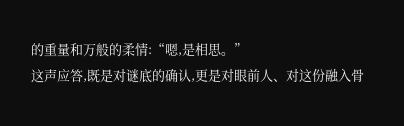的重量和万般的柔情:“嗯,是相思。”
这声应答,既是对谜底的确认,更是对眼前人、对这份融入骨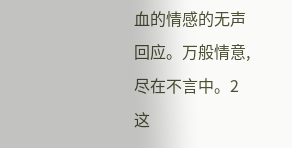血的情感的无声回应。万般情意,尽在不言中。2
这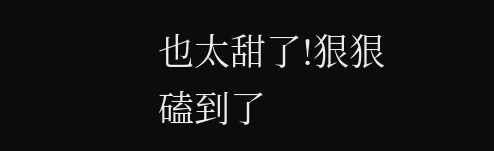也太甜了!狠狠磕到了